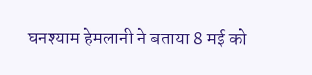घनश्याम हेमलानी ने बताया 8 मई को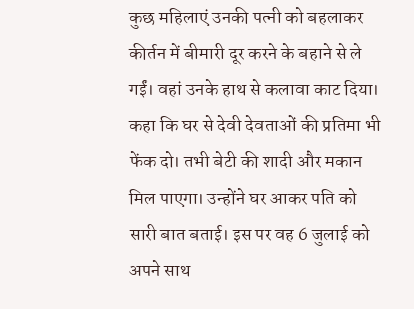कुछ महिलाएं उनकी पत्नी को बहलाकर कीर्तन में बीमारी दूर करने के बहाने से ले गईं। वहां उनके हाथ से कलावा काट दिया। कहा कि घर से देवी देवताओं की प्रतिमा भी फेंक दो। तभी बेटी की शादी और मकान मिल पाएगा। उन्होंने घर आकर पति को सारी बात बताई। इस पर वह 6 जुलाई को अपने साथ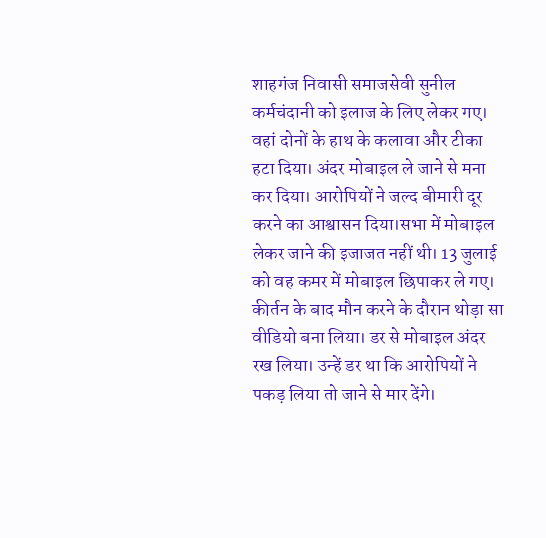शाहगंज निवासी समाजसेवी सुनील कर्मचंदानी को इलाज के लिए लेकर गए। वहां दोनों के हाथ के कलावा और टीका हटा दिया। अंदर मोबाइल ले जाने से मना कर दिया। आरोपियों ने जल्द बीमारी दूर करने का आश्वासन दिया।सभा में मोबाइल लेकर जाने की इजाजत नहीं थी। 13 जुलाई को वह कमर में मोबाइल छिपाकर ले गए। कीर्तन के बाद मौन करने के दौरान थोड़ा सा वीडियो बना लिया। डर से मोबाइल अंदर रख लिया। उन्हें डर था कि आरोपियों ने पकड़ लिया तो जाने से मार देंगे।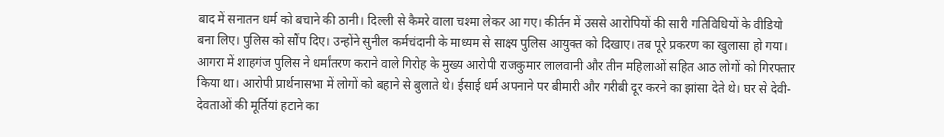बाद में सनातन धर्म को बचाने की ठानी। दिल्ली से कैमरे वाला चश्मा लेकर आ गए। कीर्तन में उससे आरोपियों की सारी गतिविधियों के वीडियो बना लिए। पुलिस को सौंप दिए। उन्होंने सुनील कर्मचंदानी के माध्यम से साक्ष्य पुलिस आयुक्त को दिखाए। तब पूरे प्रकरण का खुलासा हो गया। आगरा में शाहगंज पुलिस ने धर्मांतरण कराने वाले गिरोह के मुख्य आरोपी राजकुमार लालवानी और तीन महिलाओं सहित आठ लोगों को गिरफ्तार किया था। आरोपी प्रार्थनासभा में लोगों को बहाने से बुलाते थे। ईसाई धर्म अपनाने पर बीमारी और गरीबी दूर करने का झांसा देते थे। घर से देवी-देवताओं की मूर्तियां हटाने का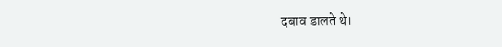दबाव डालते थे।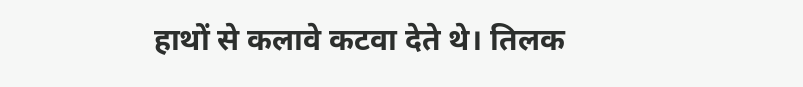हाथों से कलावे कटवा देते थे। तिलक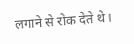लगाने से रोक देते थे।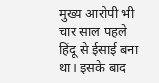मुख्य आरोपी भी चार साल पहले हिंदू से ईसाई बना था। इसके बाद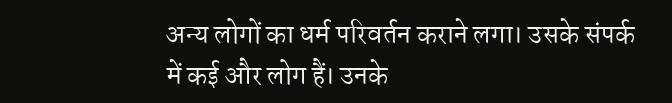अन्य लोगों का धर्म परिवर्तन कराने लगा। उसके संपर्क में कई और लोग हैं। उनके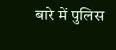बारे में पुलिस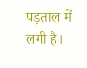पड़ताल में लगी है।